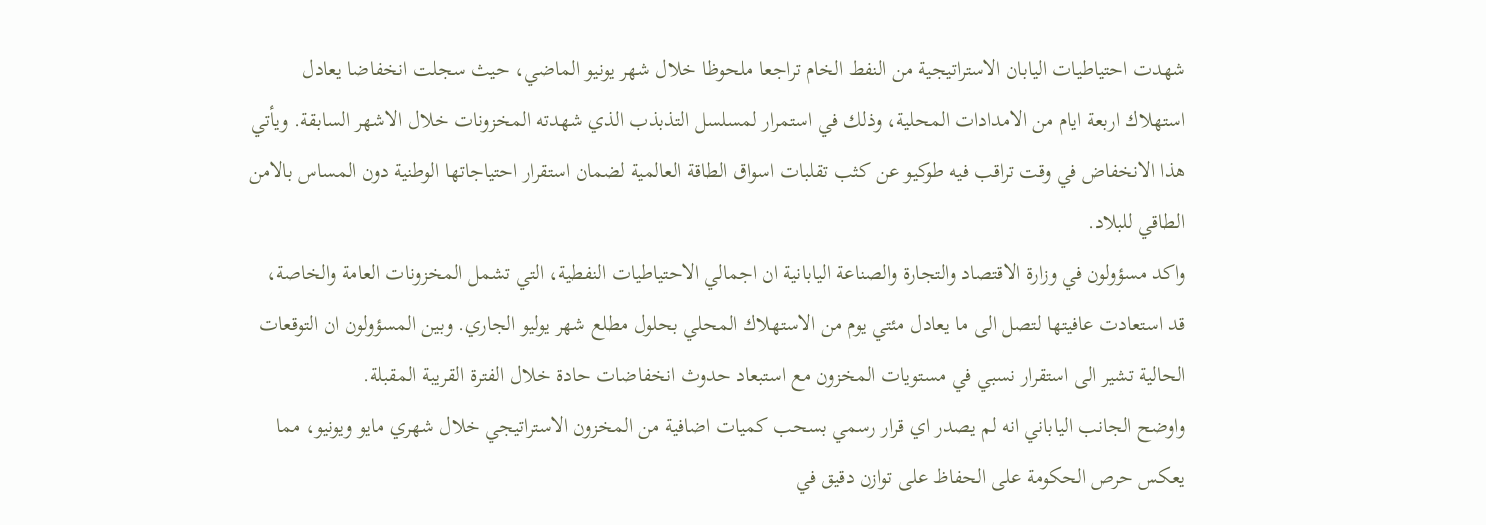شهدت احتياطيات اليابان الاستراتيجية من النفط الخام تراجعا ملحوظا خلال شهر يونيو الماضي، حيث سجلت انخفاضا يعادل استهلاك اربعة ايام من الامدادات المحلية، وذلك في استمرار لمسلسل التذبذب الذي شهدته المخزونات خلال الاشهر السابقة. ويأتي هذا الانخفاض في وقت تراقب فيه طوكيو عن كثب تقلبات اسواق الطاقة العالمية لضمان استقرار احتياجاتها الوطنية دون المساس بالامن الطاقي للبلاد.
واكد مسؤولون في وزارة الاقتصاد والتجارة والصناعة اليابانية ان اجمالي الاحتياطيات النفطية، التي تشمل المخزونات العامة والخاصة، قد استعادت عافيتها لتصل الى ما يعادل مئتي يوم من الاستهلاك المحلي بحلول مطلع شهر يوليو الجاري. وبين المسؤولون ان التوقعات الحالية تشير الى استقرار نسبي في مستويات المخزون مع استبعاد حدوث انخفاضات حادة خلال الفترة القريبة المقبلة.
واوضح الجانب الياباني انه لم يصدر اي قرار رسمي بسحب كميات اضافية من المخزون الاستراتيجي خلال شهري مايو ويونيو، مما يعكس حرص الحكومة على الحفاظ على توازن دقيق في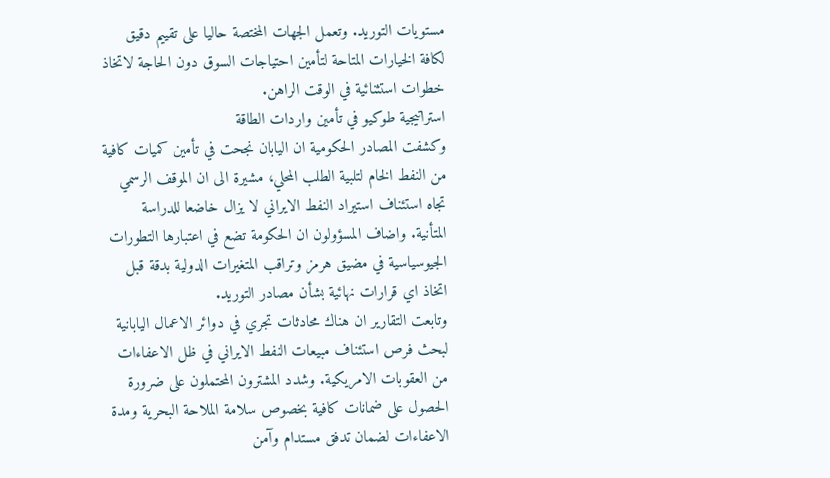مستويات التوريد. وتعمل الجهات المختصة حاليا على تقييم دقيق لكافة الخيارات المتاحة لتأمين احتياجات السوق دون الحاجة لاتخاذ خطوات استثنائية في الوقت الراهن.
استراتيجية طوكيو في تأمين واردات الطاقة
وكشفت المصادر الحكومية ان اليابان نجحت في تأمين كميات كافية من النفط الخام لتلبية الطلب المحلي، مشيرة الى ان الموقف الرسمي تجاه استئناف استيراد النفط الايراني لا يزال خاضعا للدراسة المتأنية. واضاف المسؤولون ان الحكومة تضع في اعتبارها التطورات الجيوسياسية في مضيق هرمز وتراقب المتغيرات الدولية بدقة قبل اتخاذ اي قرارات نهائية بشأن مصادر التوريد.
وتابعت التقارير ان هناك محادثات تجري في دوائر الاعمال اليابانية لبحث فرص استئناف مبيعات النفط الايراني في ظل الاعفاءات من العقوبات الامريكية. وشدد المشترون المحتملون على ضرورة الحصول على ضمانات كافية بخصوص سلامة الملاحة البحرية ومدة الاعفاءات لضمان تدفق مستدام وآمن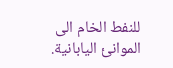للنفط الخام الى الموانئ اليابانية.